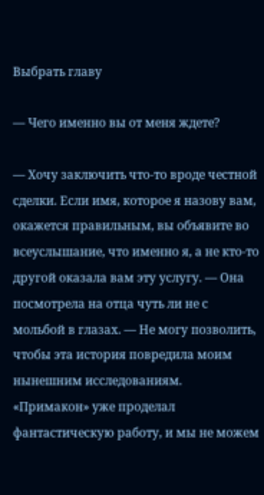Выбрать главу

— Чего именно вы от меня ждете?

— Хочу заключить что-то вроде честной сделки. Если имя, которое я назову вам, окажется правильным, вы объявите во всеуслышание, что именно я, а не кто-то другой оказала вам эту услугу. — Она посмотрела на отца чуть ли не с мольбой в глазах. — Не могу позволить, чтобы эта история повредила моим нынешним исследованиям. «Примакон» уже проделал фантастическую работу, и мы не можем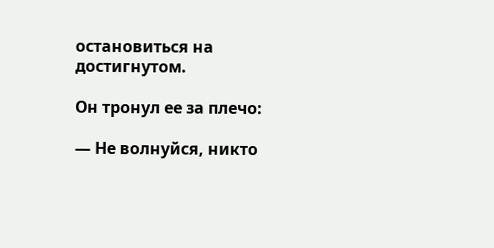остановиться на достигнутом.

Он тронул ее за плечо:

— Не волнуйся, никто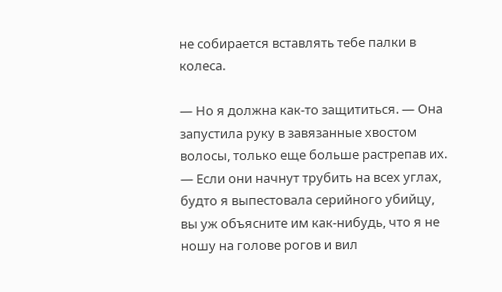не собирается вставлять тебе палки в колеса.

— Но я должна как-то защититься. — Она запустила руку в завязанные хвостом волосы, только еще больше растрепав их. — Если они начнут трубить на всех углах, будто я выпестовала серийного убийцу, вы уж объясните им как-нибудь, что я не ношу на голове рогов и вил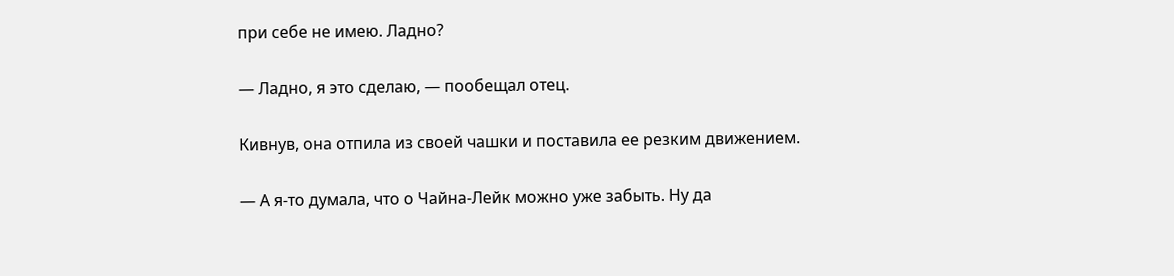при себе не имею. Ладно?

— Ладно, я это сделаю, — пообещал отец.

Кивнув, она отпила из своей чашки и поставила ее резким движением.

— А я-то думала, что о Чайна-Лейк можно уже забыть. Ну да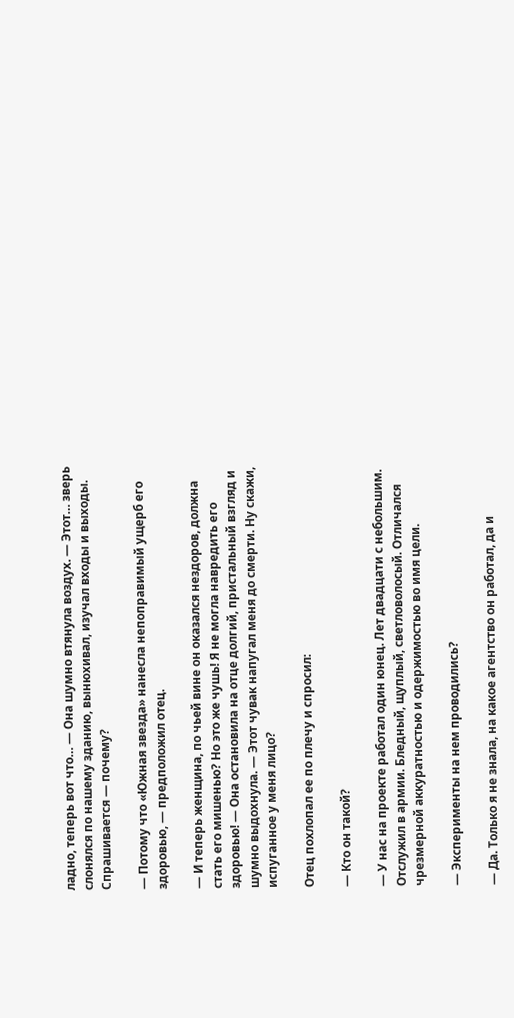ладно, теперь вот что… — Она шумно втянула воздух. — Этот… зверь слонялся по нашему зданию, вынюхивал, изучал входы и выходы. Спрашивается — почему?

— Потому что «Южная звезда» нанесла непоправимый ущерб его здоровью, — предположил отец.

— И теперь женщина, по чьей вине он оказался нездоров, должна стать его мишенью? Но это же чушь! Я не могла навредить его здоровью! — Она остановила на отце долгий, пристальный взгляд и шумно выдохнула. — Этот чувак напугал меня до смерти. Ну скажи, испуганное у меня лицо?

Отец похлопал ее по плечу и спросил:

— Кто он такой?

— У нас на проекте работал один юнец. Лет двадцати с небольшим. Отслужил в армии. Бледный, щуплый, светловолосый. Отличался чрезмерной аккуратностью и одержимостью во имя цели.

— Эксперименты на нем проводились?

— Да. Только я не знала, на какое агентство он работал, да и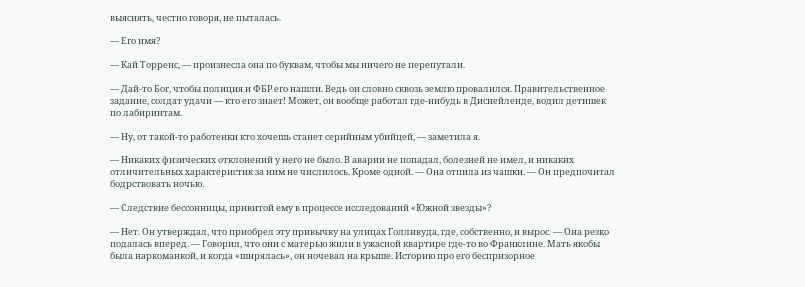выяснять, честно говоря, не пыталась.

— Его имя?

— Кай Торренс, — произнесла она по буквам, чтобы мы ничего не перепутали.

— Дай-то Бог, чтобы полиция и ФБР его нашли. Ведь он словно сквозь землю провалился. Правительственное задание, солдат удачи — кто его знает! Может, он вообще работал где-нибудь в Диснейленде, водил детишек по лабиринтам.

— Ну, от такой-то работенки кто хочешь станет серийным убийцей, — заметила я.

— Никаких физических отклонений у него не было. В аварии не попадал, болезней не имел, и никаких отличительных характеристик за ним не числилось. Кроме одной. — Она отпила из чашки. — Он предпочитал бодрствовать ночью.

— Следствие бессонницы, привитой ему в процессе исследований «Южной звезды»?

— Нет. Он утверждал, что приобрел эту привычку на улицах Голливуда, где, собственно, и вырос. — Она резко подалась вперед. — Говорил, что они с матерью жили в ужасной квартире где-то во Франклине. Мать якобы была наркоманкой, и когда «ширялась», он ночевал на крыше. Историю про его беспризорное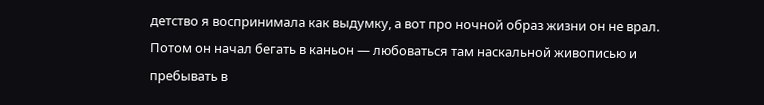детство я воспринимала как выдумку, а вот про ночной образ жизни он не врал. Потом он начал бегать в каньон — любоваться там наскальной живописью и пребывать в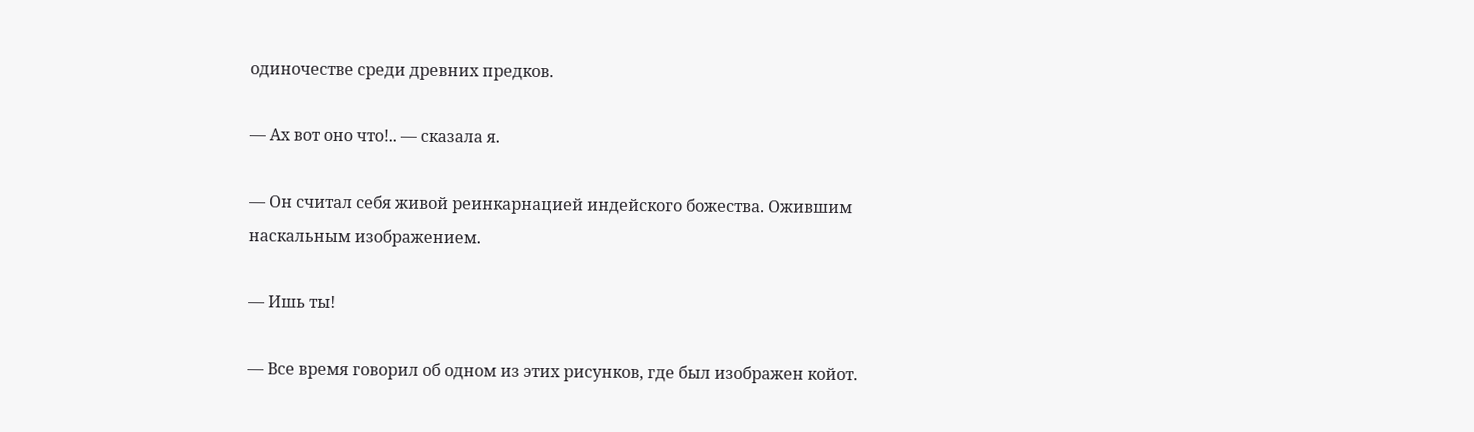одиночестве среди древних предков.

— Ах вот оно что!.. — сказала я.

— Он считал себя живой реинкарнацией индейского божества. Ожившим наскальным изображением.

— Ишь ты!

— Все время говорил об одном из этих рисунков, где был изображен койот.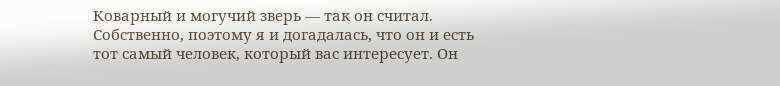Коварный и могучий зверь — так он считал. Собственно, поэтому я и догадалась, что он и есть тот самый человек, который вас интересует. Он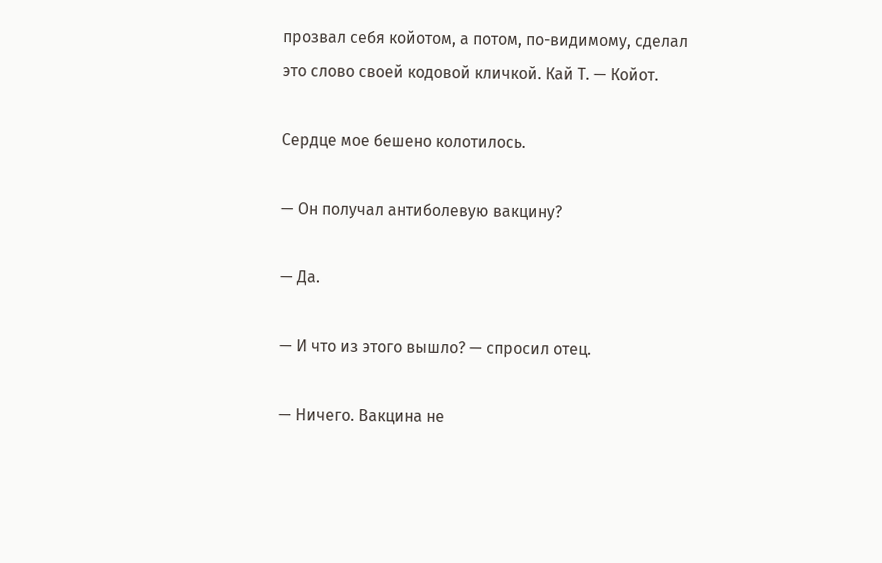прозвал себя койотом, а потом, по-видимому, сделал это слово своей кодовой кличкой. Кай Т. — Койот.

Сердце мое бешено колотилось.

— Он получал антиболевую вакцину?

— Да.

— И что из этого вышло? — спросил отец.

— Ничего. Вакцина не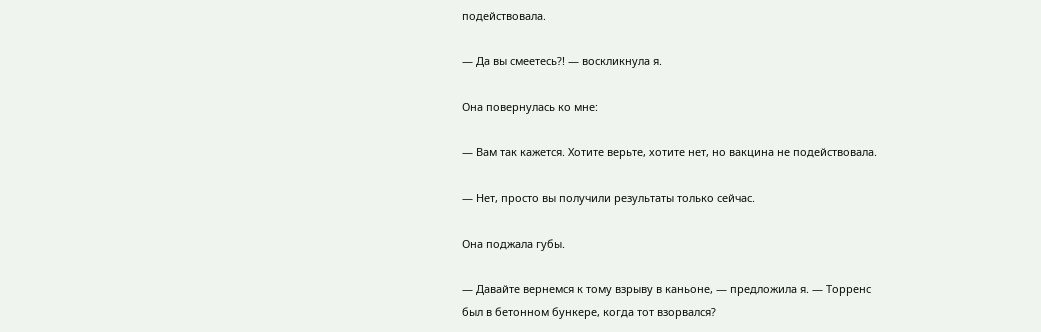подействовала.

— Да вы смеетесь?! — воскликнула я.

Она повернулась ко мне:

— Вам так кажется. Хотите верьте, хотите нет, но вакцина не подействовала.

— Нет, просто вы получили результаты только сейчас.

Она поджала губы.

— Давайте вернемся к тому взрыву в каньоне, — предложила я. — Торренс был в бетонном бункере, когда тот взорвался?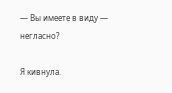— Вы имеете в виду — негласно?

Я кивнула.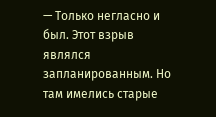— Только негласно и был. Этот взрыв являлся запланированным. Но там имелись старые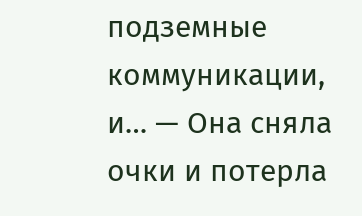подземные коммуникации, и… — Она сняла очки и потерла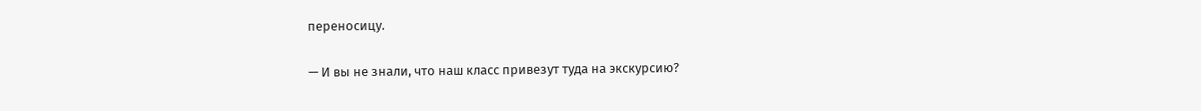переносицу.

— И вы не знали, что наш класс привезут туда на экскурсию?